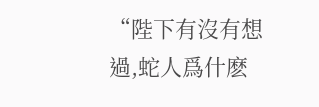“陛下有沒有想過,蛇人爲什麽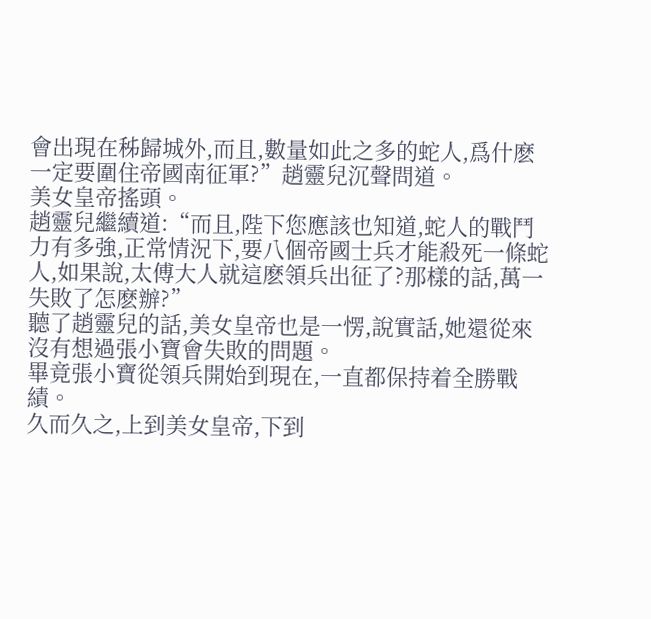會出現在秭歸城外,而且,數量如此之多的蛇人,爲什麽一定要圍住帝國南征軍?”趙靈兒沉聲問道。
美女皇帝搖頭。
趙靈兒繼續道:“而且,陛下您應該也知道,蛇人的戰鬥力有多強,正常情況下,要八個帝國士兵才能殺死一條蛇人,如果說,太傅大人就這麽領兵出征了?那樣的話,萬一失敗了怎麽辦?”
聽了趙靈兒的話,美女皇帝也是一愣,說實話,她還從來沒有想過張小寶會失敗的問題。
畢竟張小寶從領兵開始到現在,一直都保持着全勝戰績。
久而久之,上到美女皇帝,下到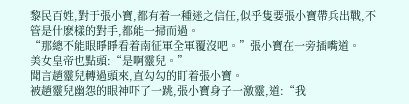黎民百姓,對于張小寶,都有着一種迷之信任,似乎隻要張小寶帶兵出戰,不管是什麽樣的對手,都能一掃而過。
“那總不能眼睜睜看着南征軍全軍覆沒吧。”張小寶在一旁插嘴道。
美女皇帝也點頭:“是啊靈兒。”
聞言趙靈兒轉過頭來,直勾勾的盯着張小寶。
被趙靈兒幽怨的眼神吓了一跳,張小寶身子一激靈,道:“我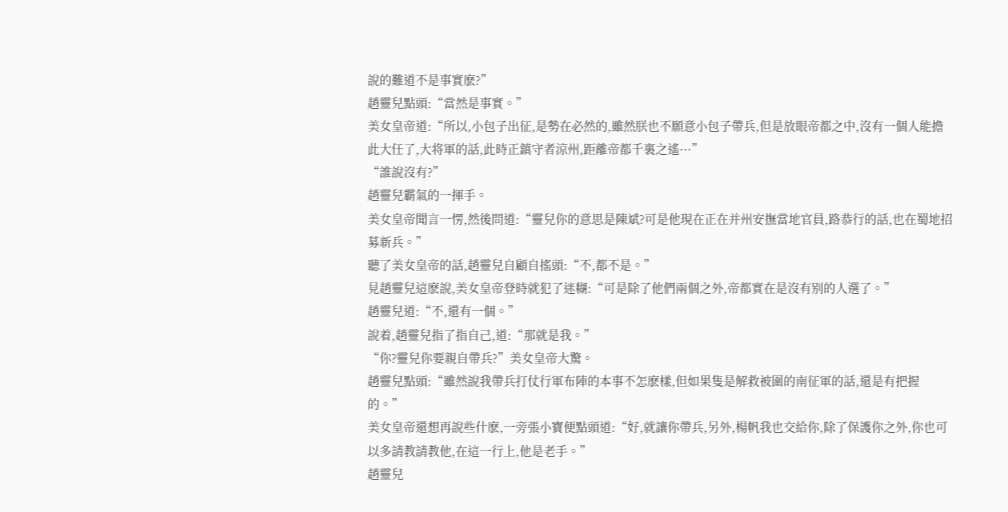說的難道不是事實麽?”
趙靈兒點頭:“當然是事實。”
美女皇帝道:“所以,小包子出征,是勢在必然的,雖然朕也不願意小包子帶兵,但是放眼帝都之中,沒有一個人能擔此大任了,大将軍的話,此時正鎮守者涼州,距離帝都千裏之遙···”
“誰說沒有?”
趙靈兒霸氣的一揮手。
美女皇帝聞言一愣,然後問道:“靈兒你的意思是陳斌?可是他現在正在并州安撫當地官員,路恭行的話,也在蜀地招募新兵。”
聽了美女皇帝的話,趙靈兒自顧自搖頭:“不,都不是。”
見趙靈兒這麽說,美女皇帝登時就犯了迷糊:“可是除了他們兩個之外,帝都實在是沒有别的人選了。”
趙靈兒道:“不,還有一個。”
說着,趙靈兒指了指自己,道:“那就是我。”
“你?靈兒你要親自帶兵?”美女皇帝大驚。
趙靈兒點頭:“雖然說我帶兵打仗行軍布陣的本事不怎麽樣,但如果隻是解救被圍的南征軍的話,還是有把握的。”
美女皇帝還想再說些什麽,一旁張小寶便點頭道:“好,就讓你帶兵,另外,楊帆我也交給你,除了保護你之外,你也可以多請教請教他,在這一行上,他是老手。”
趙靈兒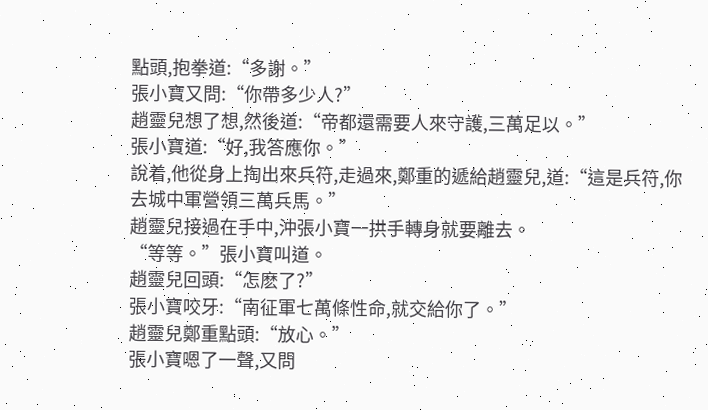點頭,抱拳道:“多謝。”
張小寶又問:“你帶多少人?”
趙靈兒想了想,然後道:“帝都還需要人來守護,三萬足以。”
張小寶道:“好,我答應你。”
說着,他從身上掏出來兵符,走過來,鄭重的遞給趙靈兒,道:“這是兵符,你去城中軍營領三萬兵馬。”
趙靈兒接過在手中,沖張小寶一拱手轉身就要離去。
“等等。”張小寶叫道。
趙靈兒回頭:“怎麽了?”
張小寶咬牙:“南征軍七萬條性命,就交給你了。”
趙靈兒鄭重點頭:“放心。”
張小寶嗯了一聲,又問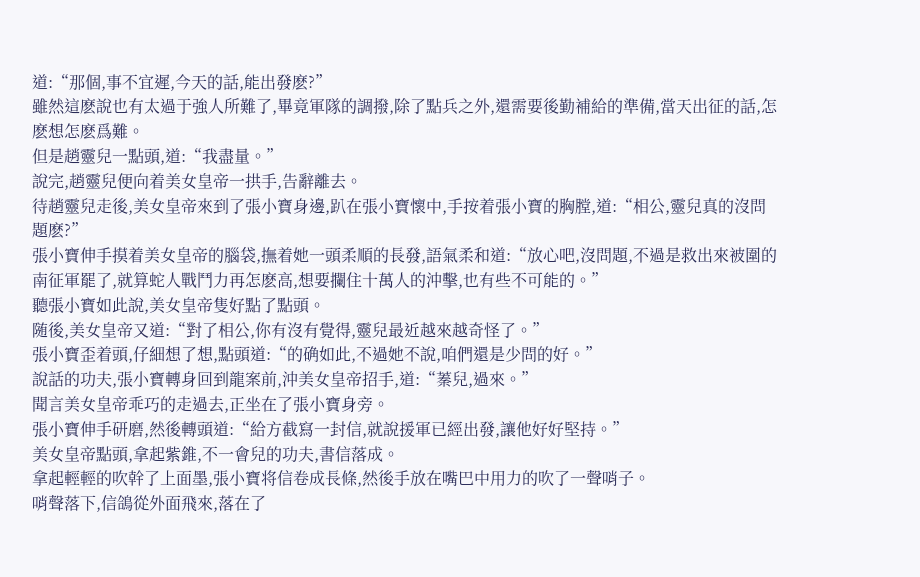道:“那個,事不宜遲,今天的話,能出發麽?”
雖然這麽說也有太過于強人所難了,畢竟軍隊的調撥,除了點兵之外,還需要後勤補給的準備,當天出征的話,怎麽想怎麽爲難。
但是趙靈兒一點頭,道:“我盡量。”
說完,趙靈兒便向着美女皇帝一拱手,告辭離去。
待趙靈兒走後,美女皇帝來到了張小寶身邊,趴在張小寶懷中,手按着張小寶的胸膛,道:“相公,靈兒真的沒問題麽?”
張小寶伸手摸着美女皇帝的腦袋,撫着她一頭柔順的長發,語氣柔和道:“放心吧,沒問題,不過是救出來被圍的南征軍罷了,就算蛇人戰鬥力再怎麽高,想要攔住十萬人的沖擊,也有些不可能的。”
聽張小寶如此說,美女皇帝隻好點了點頭。
随後,美女皇帝又道:“對了相公,你有沒有覺得,靈兒最近越來越奇怪了。”
張小寶歪着頭,仔細想了想,點頭道:“的确如此,不過她不說,咱們還是少問的好。”
說話的功夫,張小寶轉身回到龍案前,沖美女皇帝招手,道:“蓁兒,過來。”
聞言美女皇帝乖巧的走過去,正坐在了張小寶身旁。
張小寶伸手研磨,然後轉頭道:“給方截寫一封信,就說援軍已經出發,讓他好好堅持。”
美女皇帝點頭,拿起紫錐,不一會兒的功夫,書信落成。
拿起輕輕的吹幹了上面墨,張小寶将信卷成長條,然後手放在嘴巴中用力的吹了一聲哨子。
哨聲落下,信鴿從外面飛來,落在了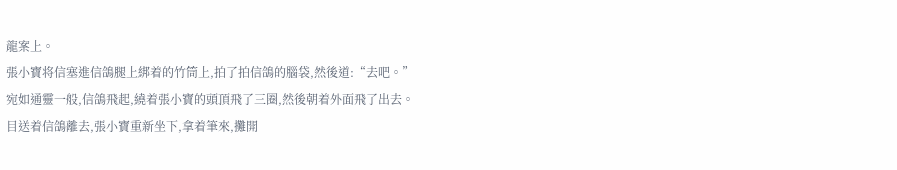龍案上。
張小寶将信塞進信鴿腿上綁着的竹筒上,拍了拍信鴿的腦袋,然後道:“去吧。”
宛如通靈一般,信鴿飛起,繞着張小寶的頭頂飛了三圈,然後朝着外面飛了出去。
目送着信鴿離去,張小寶重新坐下,拿着筆來,攤開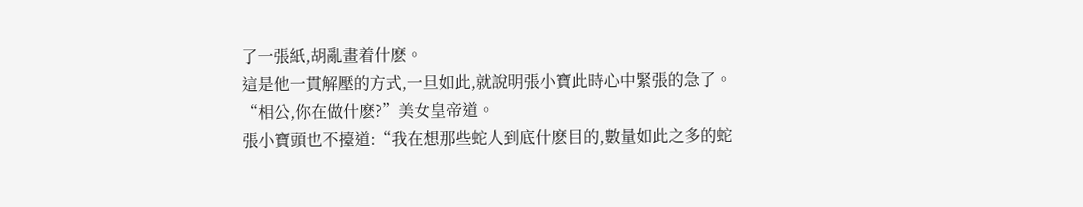了一張紙,胡亂畫着什麽。
這是他一貫解壓的方式,一旦如此,就說明張小寶此時心中緊張的急了。
“相公,你在做什麽?”美女皇帝道。
張小寶頭也不擡道:“我在想那些蛇人到底什麽目的,數量如此之多的蛇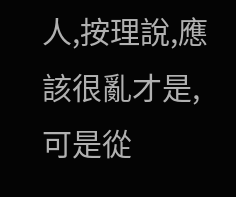人,按理說,應該很亂才是,可是從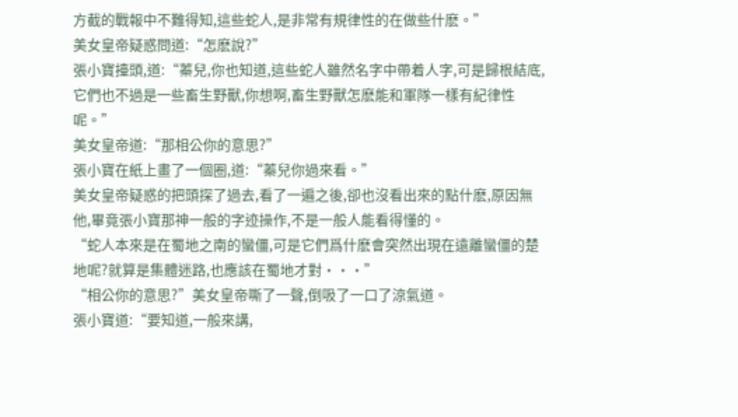方截的戰報中不難得知,這些蛇人,是非常有規律性的在做些什麽。”
美女皇帝疑惑問道:“怎麽說?”
張小寶擡頭,道:“蓁兒,你也知道,這些蛇人雖然名字中帶着人字,可是歸根結底,它們也不過是一些畜生野獸,你想啊,畜生野獸怎麽能和軍隊一樣有紀律性呢。”
美女皇帝道:“那相公你的意思?”
張小寶在紙上畫了一個圈,道:“蓁兒你過來看。”
美女皇帝疑惑的把頭探了過去,看了一遍之後,卻也沒看出來的點什麽,原因無他,畢竟張小寶那神一般的字迹操作,不是一般人能看得懂的。
“蛇人本來是在蜀地之南的蠻僵,可是它們爲什麽會突然出現在遠離蠻僵的楚地呢?就算是集體迷路,也應該在蜀地才對···”
“相公你的意思?”美女皇帝嘶了一聲,倒吸了一口了涼氣道。
張小寶道:“要知道,一般來講,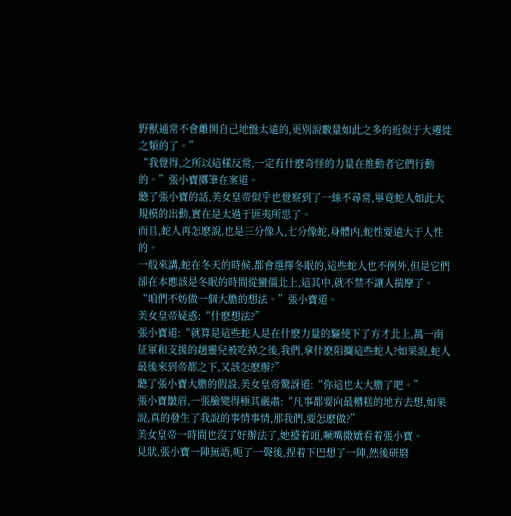野獸通常不會離開自己地盤太遠的,更别說數量如此之多的近似于大遷徙之類的了。”
“我覺得,之所以這樣反常,一定有什麽奇怪的力量在推動者它們行動的。”張小寶擲筆在案道。
聽了張小寶的話,美女皇帝似乎也覺察到了一絲不尋常,畢竟蛇人如此大規模的出動,實在是太過于匪夷所思了。
而且,蛇人再怎麽說,也是三分像人,七分像蛇,身體内,蛇性要遠大于人性的。
一般來講,蛇在冬天的時候,都會選擇冬眠的,這些蛇人也不例外,但是它們卻在本應該是冬眠的時間從蠻僵北上,這其中,就不禁不讓人揣摩了。
“咱們不妨做一個大膽的想法。”張小寶道。
美女皇帝疑惑:“什麽想法?”
張小寶道:“就算是這些蛇人是在什麽力量的驅使下了方才北上,萬一南征軍和支援的趙靈兒被吃掉之後,我們,拿什麽阻攔這些蛇人?如果說,蛇人最後來到帝都之下,又該怎麽辦?”
聽了張小寶大膽的假設,美女皇帝驚訝道:“你這也太大膽了吧。”
張小寶皺眉,一張臉變得極其嚴肅:“凡事都要向最糟糕的地方去想,如果說,真的發生了我說的事情事情,那我們,要怎麽做?”
美女皇帝一時間也沒了好辦法了,她擡着頭,噘嘴撒嬌看着張小寶。
見狀,張小寶一陣無語,呃了一聲後,捏着下巴想了一陣,然後研磨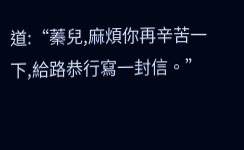道:“蓁兒,麻煩你再辛苦一下,給路恭行寫一封信。”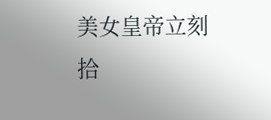美女皇帝立刻拾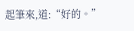起筆來,道:“好的。”